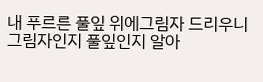내 푸르른 풀잎 위에그림자 드리우니 그림자인지 풀잎인지 알아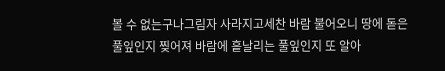볼 수 없는구나그림자 사라지고세찬 바람 불어오니 땅에 돋은 풀잎인지 찢어져 바람에 흩날리는 풀잎인지 또 알아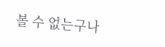볼 수 없는구나